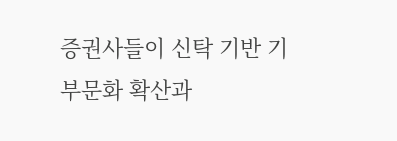증권사들이 신탁 기반 기부문화 확산과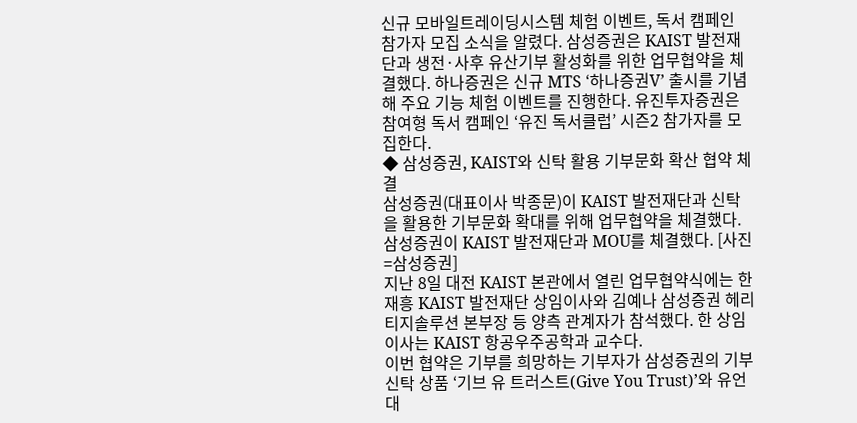신규 모바일트레이딩시스템 체험 이벤트, 독서 캠페인 참가자 모집 소식을 알렸다. 삼성증권은 KAIST 발전재단과 생전·사후 유산기부 활성화를 위한 업무협약을 체결했다. 하나증권은 신규 MTS ‘하나증권V’ 출시를 기념해 주요 기능 체험 이벤트를 진행한다. 유진투자증권은 참여형 독서 캠페인 ‘유진 독서클럽’ 시즌2 참가자를 모집한다.
◆ 삼성증권, KAIST와 신탁 활용 기부문화 확산 협약 체결
삼성증권(대표이사 박종문)이 KAIST 발전재단과 신탁을 활용한 기부문화 확대를 위해 업무협약을 체결했다.
삼성증권이 KAIST 발전재단과 MOU를 체결했다. [사진=삼성증권]
지난 8일 대전 KAIST 본관에서 열린 업무협약식에는 한재흥 KAIST 발전재단 상임이사와 김예나 삼성증권 헤리티지솔루션 본부장 등 양측 관계자가 참석했다. 한 상임이사는 KAIST 항공우주공학과 교수다.
이번 협약은 기부를 희망하는 기부자가 삼성증권의 기부신탁 상품 ‘기브 유 트러스트(Give You Trust)’와 유언대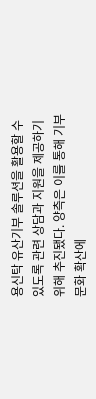용신탁 유산기부 솔루션을 활용할 수 있도록 관련 상담과 지원을 제공하기 위해 추진됐다. 양측은 이를 통해 기부문화 확산에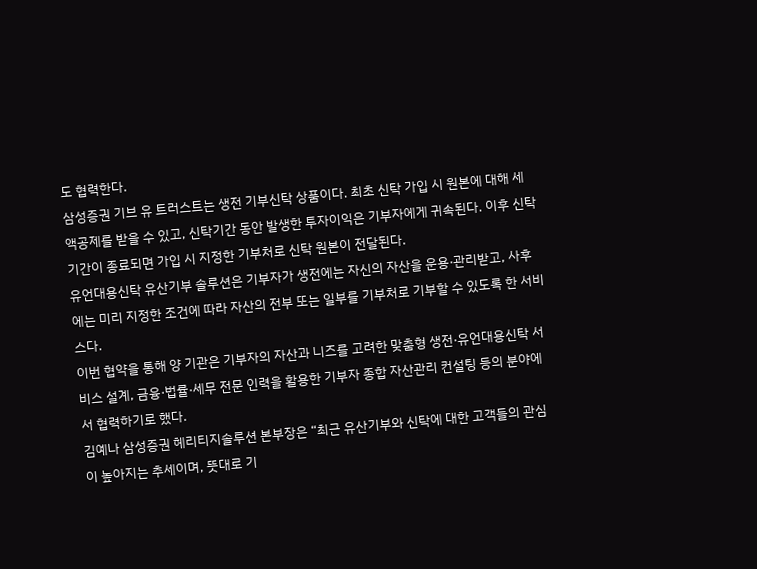도 협력한다.
삼성증권 기브 유 트러스트는 생전 기부신탁 상품이다. 최초 신탁 가입 시 원본에 대해 세액공제를 받을 수 있고, 신탁기간 동안 발생한 투자이익은 기부자에게 귀속된다. 이후 신탁 기간이 종료되면 가입 시 지정한 기부처로 신탁 원본이 전달된다.
유언대용신탁 유산기부 솔루션은 기부자가 생전에는 자신의 자산을 운용·관리받고, 사후에는 미리 지정한 조건에 따라 자산의 전부 또는 일부를 기부처로 기부할 수 있도록 한 서비스다.
이번 협약을 통해 양 기관은 기부자의 자산과 니즈를 고려한 맞춤형 생전·유언대용신탁 서비스 설계, 금융·법률·세무 전문 인력을 활용한 기부자 종합 자산관리 컨설팅 등의 분야에서 협력하기로 했다.
김예나 삼성증권 헤리티지솔루션 본부장은 “최근 유산기부와 신탁에 대한 고객들의 관심이 높아지는 추세이며, 뜻대로 기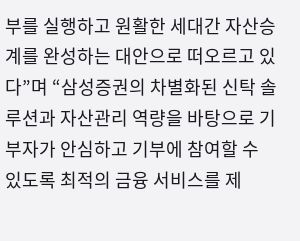부를 실행하고 원활한 세대간 자산승계를 완성하는 대안으로 떠오르고 있다”며 “삼성증권의 차별화된 신탁 솔루션과 자산관리 역량을 바탕으로 기부자가 안심하고 기부에 참여할 수 있도록 최적의 금융 서비스를 제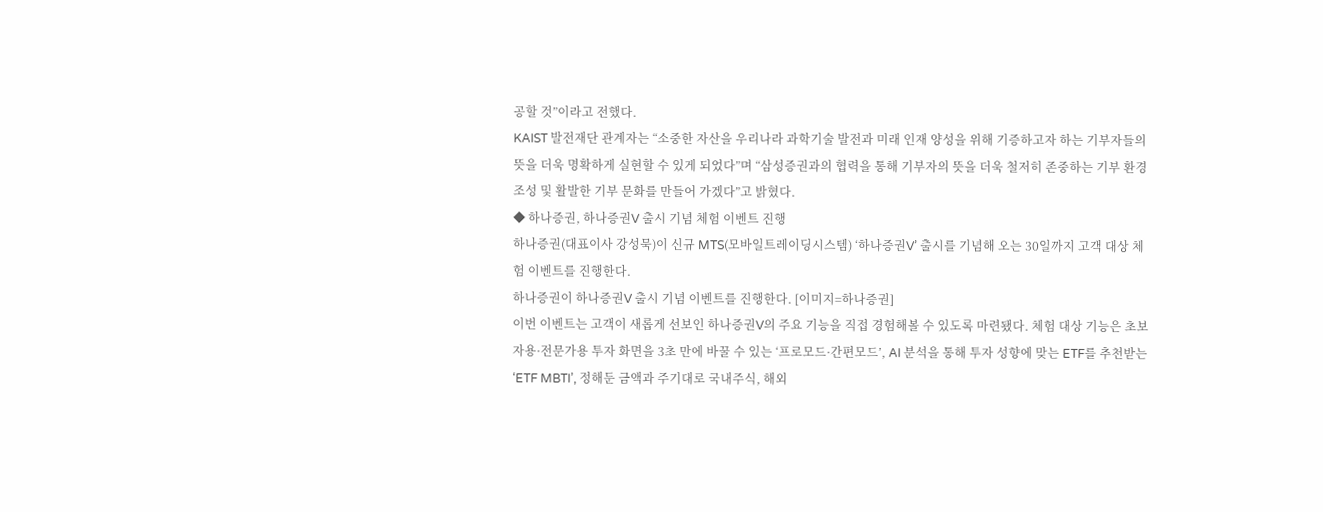공할 것”이라고 전했다.
KAIST 발전재단 관계자는 “소중한 자산을 우리나라 과학기술 발전과 미래 인재 양성을 위해 기증하고자 하는 기부자들의 뜻을 더욱 명확하게 실현할 수 있게 되었다”며 “삼성증권과의 협력을 통해 기부자의 뜻을 더욱 철저히 존중하는 기부 환경 조성 및 활발한 기부 문화를 만들어 가겠다”고 밝혔다.
◆ 하나증권, 하나증권V 출시 기념 체험 이벤트 진행
하나증권(대표이사 강성묵)이 신규 MTS(모바일트레이딩시스템) ‘하나증권V’ 출시를 기념해 오는 30일까지 고객 대상 체험 이벤트를 진행한다.
하나증권이 하나증권V 출시 기념 이벤트를 진행한다. [이미지=하나증권]
이번 이벤트는 고객이 새롭게 선보인 하나증권V의 주요 기능을 직접 경험해볼 수 있도록 마련됐다. 체험 대상 기능은 초보자용·전문가용 투자 화면을 3초 만에 바꿀 수 있는 ‘프로모드·간편모드’, AI 분석을 통해 투자 성향에 맞는 ETF를 추천받는 ‘ETF MBTI’, 정해둔 금액과 주기대로 국내주식, 해외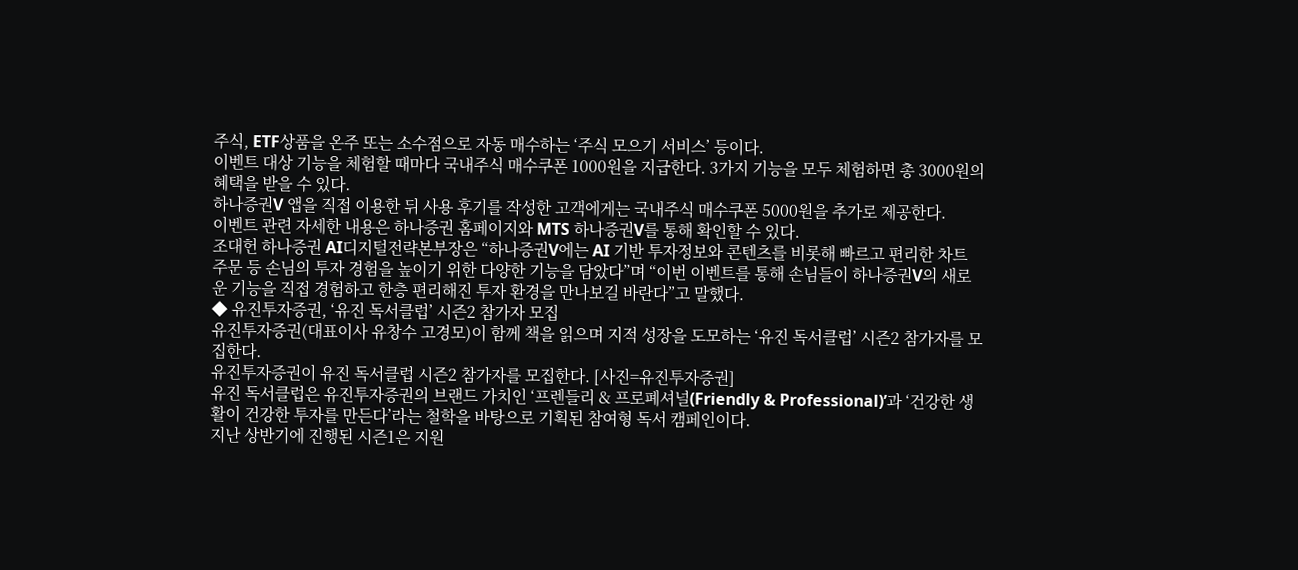주식, ETF상품을 온주 또는 소수점으로 자동 매수하는 ‘주식 모으기 서비스’ 등이다.
이벤트 대상 기능을 체험할 때마다 국내주식 매수쿠폰 1000원을 지급한다. 3가지 기능을 모두 체험하면 총 3000원의 혜택을 받을 수 있다.
하나증권V 앱을 직접 이용한 뒤 사용 후기를 작성한 고객에게는 국내주식 매수쿠폰 5000원을 추가로 제공한다.
이벤트 관련 자세한 내용은 하나증권 홈페이지와 MTS 하나증권V를 통해 확인할 수 있다.
조대헌 하나증권 AI디지털전략본부장은 “하나증권V에는 AI 기반 투자정보와 콘텐츠를 비롯해 빠르고 편리한 차트 주문 등 손님의 투자 경험을 높이기 위한 다양한 기능을 담았다”며 “이번 이벤트를 통해 손님들이 하나증권V의 새로운 기능을 직접 경험하고 한층 편리해진 투자 환경을 만나보길 바란다”고 말했다.
◆ 유진투자증권, ‘유진 독서클럽’ 시즌2 참가자 모집
유진투자증권(대표이사 유창수 고경모)이 함께 책을 읽으며 지적 성장을 도모하는 ‘유진 독서클럽’ 시즌2 참가자를 모집한다.
유진투자증권이 유진 독서클럽 시즌2 참가자를 모집한다. [사진=유진투자증권]
유진 독서클럽은 유진투자증권의 브랜드 가치인 ‘프렌들리 & 프로폐셔널(Friendly & Professional)’과 ‘건강한 생활이 건강한 투자를 만든다’라는 철학을 바탕으로 기획된 참여형 독서 캠페인이다.
지난 상반기에 진행된 시즌1은 지원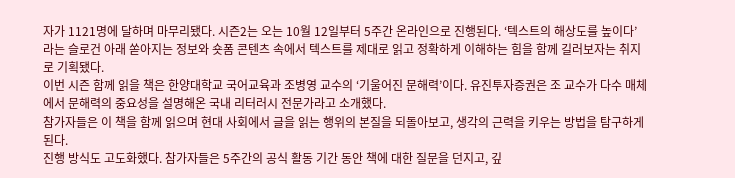자가 1121명에 달하며 마무리됐다. 시즌2는 오는 10월 12일부터 5주간 온라인으로 진행된다. ‘텍스트의 해상도를 높이다’라는 슬로건 아래 쏟아지는 정보와 숏폼 콘텐츠 속에서 텍스트를 제대로 읽고 정확하게 이해하는 힘을 함께 길러보자는 취지로 기획됐다.
이번 시즌 함께 읽을 책은 한양대학교 국어교육과 조병영 교수의 ‘기울어진 문해력’이다. 유진투자증권은 조 교수가 다수 매체에서 문해력의 중요성을 설명해온 국내 리터러시 전문가라고 소개했다.
참가자들은 이 책을 함께 읽으며 현대 사회에서 글을 읽는 행위의 본질을 되돌아보고, 생각의 근력을 키우는 방법을 탐구하게 된다.
진행 방식도 고도화했다. 참가자들은 5주간의 공식 활동 기간 동안 책에 대한 질문을 던지고, 깊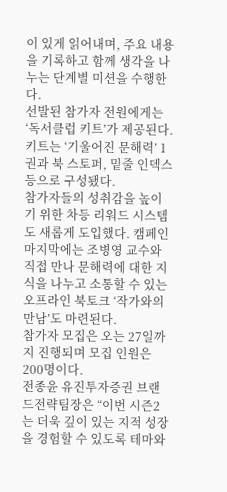이 있게 읽어내며, 주요 내용을 기록하고 함께 생각을 나누는 단계별 미션을 수행한다.
선발된 참가자 전원에게는 ‘독서클럽 키트’가 제공된다. 키트는 ‘기울어진 문해력’ 1권과 북 스토퍼, 밑줄 인덱스 등으로 구성됐다.
참가자들의 성취감을 높이기 위한 차등 리워드 시스템도 새롭게 도입했다. 캠페인 마지막에는 조병영 교수와 직접 만나 문해력에 대한 지식을 나누고 소통할 수 있는 오프라인 북토크 ‘작가와의 만남’도 마련된다.
참가자 모집은 오는 27일까지 진행되며 모집 인원은 200명이다.
전종윤 유진투자증권 브랜드전략팀장은 “이번 시즌2는 더욱 깊이 있는 지적 성장을 경험할 수 있도록 테마와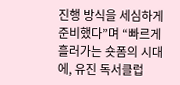진행 방식을 세심하게 준비했다”며 “빠르게 흘러가는 숏폼의 시대에, 유진 독서클럽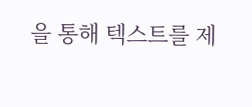을 통해 텍스트를 제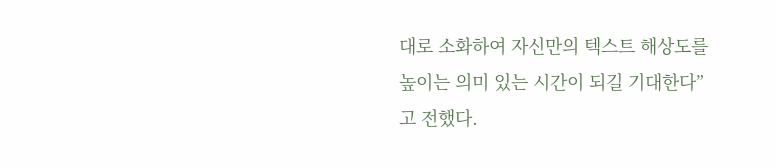대로 소화하여 자신만의 텍스트 해상도를 높이는 의미 있는 시간이 되길 기대한다”고 전했다.